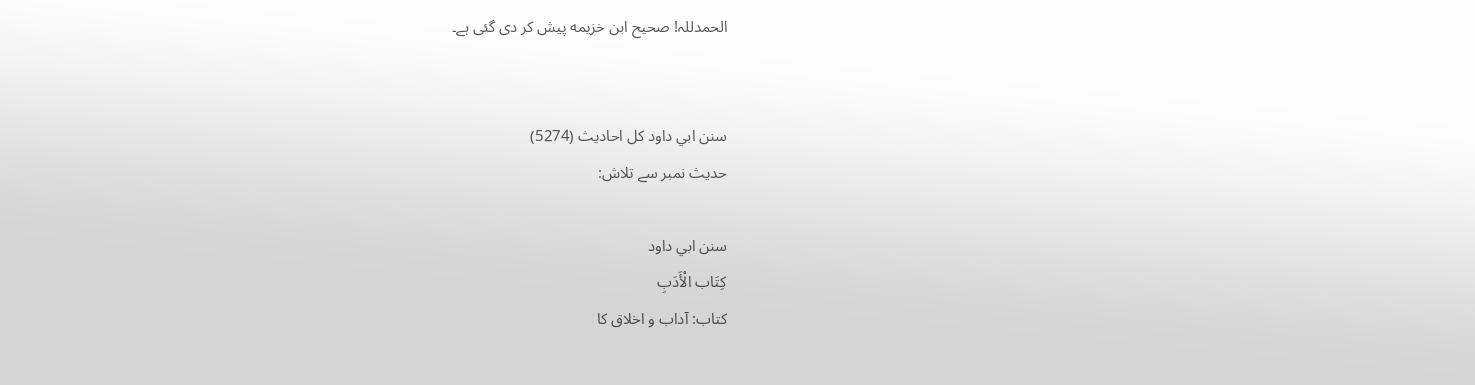الحمدللہ! صحيح ابن خزيمه پیش کر دی گئی ہے۔


سنن ابي داود کل احادیث (5274)
حدیث نمبر سے تلاش:

سنن ابي داود
كِتَاب الْأَدَبِ
کتاب: آداب و اخلاق کا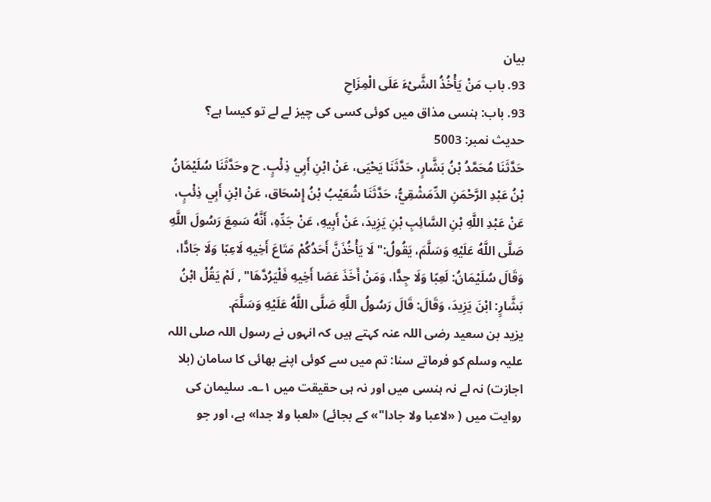بیان
93. باب مَنْ يَأْخُذُ الشَّىْءَ عَلَى الْمِزَاحِ
93. باب: ہنسی مذاق میں کوئی کسی کی چیز لے لے تو کیسا ہے؟
حدیث نمبر: 5003
حَدَّثَنَا مُحَمَّدُ بْنُ بَشَّارٍ، حَدَّثَنَا يَحْيَى، عَنْ ابْنِ أَبِي ذِئْبٍ. ح وحَدَّثَنَا سُلَيْمَانُ بْنُ عَبْدِ الرَّحْمَنِ الدِّمَشْقِيُّ، حَدَّثَنَا شُعَيْبُ بْنُ إِسْحَاق، عَنْ ابْنِ أَبِي ذِئْبٍ، عَنْ عَبْدِ اللَّهِ بْنِ السَّائِبِ بْنِ يَزِيدَ، عَنْ أَبِيهِ، عَنْ جَدِّهِ، أَنَّهُ سَمِعَ رَسُولَ اللَّهِ صَلَّى اللَّهُ عَلَيْهِ وَسَلَّمَ، يَقُولُ:" لَا يَأْخُذَنَّ أَحَدُكُمْ مَتَاعَ أَخِيهِ لَاعِبًا وَلَا جَادًّا، وَقَالَ سُلَيْمَانُ: لَعِبًا وَلَا جِدًّا، وَمَنْ أَخَذَ عَصَا أَخِيهِ فَلْيَرُدَّهَا" , لَمْ يَقُلْ ابْنُ بَشَّارٍ: ابْنَ يَزِيدَ، وَقَالَ: قَالَ رَسُولُ اللَّهِ صَلَّى اللَّهُ عَلَيْهِ وَسَلَّمَ.
یزید بن سعید رضی اللہ عنہ کہتے ہیں کہ انہوں نے رسول اللہ صلی اللہ علیہ وسلم کو فرماتے سنا: تم میں سے کوئی اپنے بھائی کا سامان (بلا اجازت) نہ لے نہ ہنسی میں اور نہ ہی حقیقت میں ۱؎۔ سلیمان کی روایت میں ( «لاعبا ولا جادا"» کے بجائے) «لعبا ولا جدا» ہے، اور جو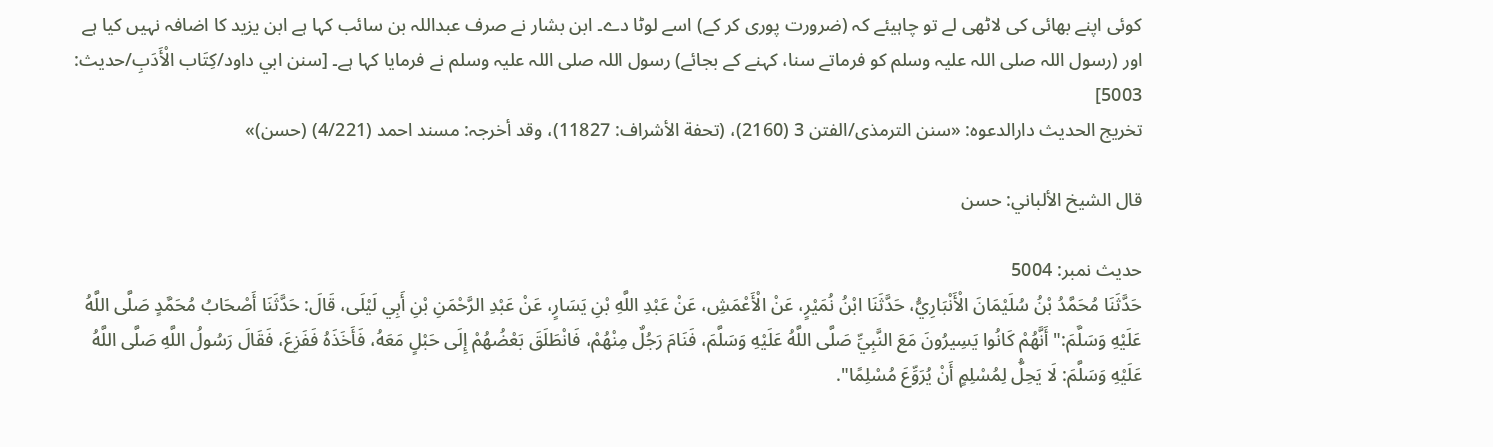کوئی اپنے بھائی کی لاٹھی لے تو چاہیئے کہ (ضرورت پوری کر کے) اسے لوٹا دے۔ ابن بشار نے صرف عبداللہ بن سائب کہا ہے ابن یزید کا اضافہ نہیں کیا ہے اور (رسول اللہ صلی اللہ علیہ وسلم کو فرماتے سنا، کہنے کے بجائے) رسول اللہ صلی اللہ علیہ وسلم نے فرمایا کہا ہے۔ [سنن ابي داود/كِتَاب الْأَدَبِ/حدیث: 5003]
تخریج الحدیث دارالدعوہ: «سنن الترمذی/الفتن 3 (2160)، (تحفة الأشراف: 11827)، وقد أخرجہ: مسند احمد (4/221) (حسن)»

قال الشيخ الألباني: حسن

حدیث نمبر: 5004
حَدَّثَنَا مُحَمَّدُ بْنُ سُلَيْمَانَ الْأَنْبَارِيُّ، حَدَّثَنَا ابْنُ نُمَيْرٍ، عَنْ الْأَعْمَشِ، عَنْ عَبْدِ اللَّهِ بْنِ يَسَارٍ، عَنْ عَبْدِ الرَّحْمَنِ بْنِ أَبِي لَيْلَى، قَالَ: حَدَّثَنَا أَصْحَابُ مُحَمَّدٍ صَلَّى اللَّهُ عَلَيْهِ وَسَلَّمَ:" أَنَّهُمْ كَانُوا يَسِيرُونَ مَعَ النَّبِيِّ صَلَّى اللَّهُ عَلَيْهِ وَسَلَّمَ، فَنَامَ رَجُلٌ مِنْهُمْ، فَانْطَلَقَ بَعْضُهُمْ إِلَى حَبْلٍ مَعَهُ، فَأَخَذَهُ فَفَزِعَ، فَقَالَ رَسُولُ اللَّهِ صَلَّى اللَّهُ عَلَيْهِ وَسَلَّمَ: لَا يَحِلُّ لِمُسْلِمٍ أَنْ يُرَوِّعَ مُسْلِمًا".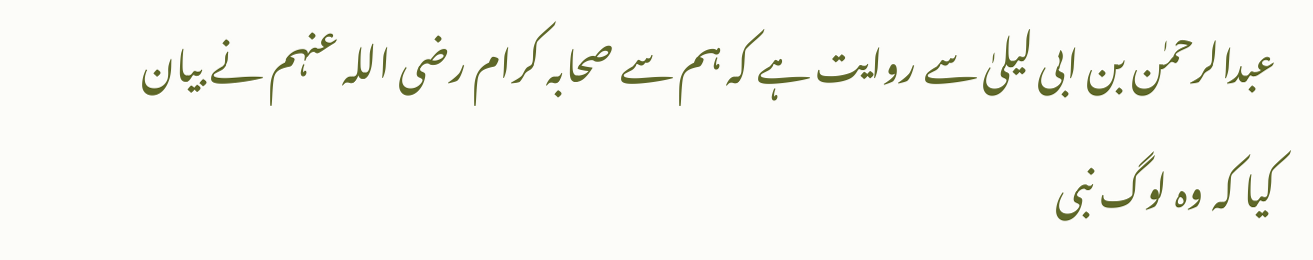عبدالرحمٰن بن ابی لیلیٰ سے روایت ہے کہ ہم سے صحابہ کرام رضی اللہ عنہم نے بیان کیا کہ وہ لوگ نبی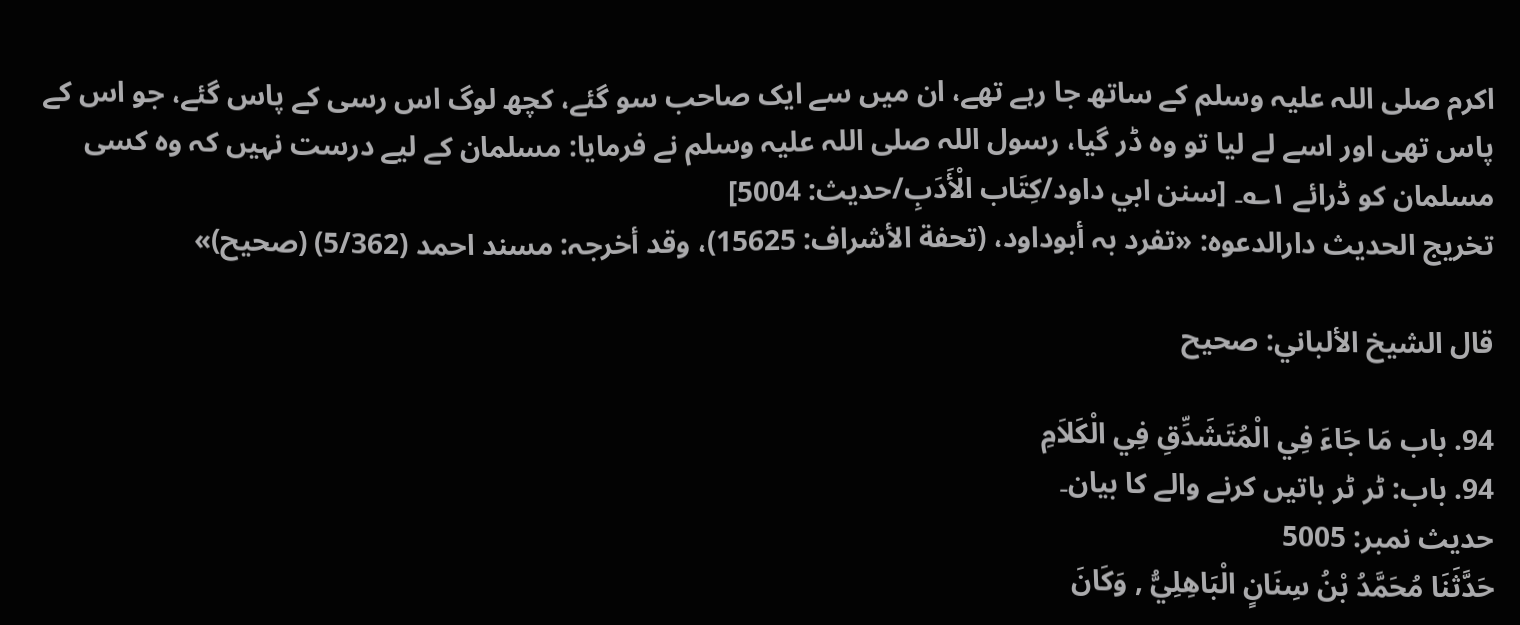اکرم صلی اللہ علیہ وسلم کے ساتھ جا رہے تھے، ان میں سے ایک صاحب سو گئے، کچھ لوگ اس رسی کے پاس گئے، جو اس کے پاس تھی اور اسے لے لیا تو وہ ڈر گیا، رسول اللہ صلی اللہ علیہ وسلم نے فرمایا: مسلمان کے لیے درست نہیں کہ وہ کسی مسلمان کو ڈرائے ۱؎۔ [سنن ابي داود/كِتَاب الْأَدَبِ/حدیث: 5004]
تخریج الحدیث دارالدعوہ: «تفرد بہ أبوداود، (تحفة الأشراف: 15625)، وقد أخرجہ: مسند احمد (5/362) (صحیح)»

قال الشيخ الألباني: صحيح

94. باب مَا جَاءَ فِي الْمُتَشَدِّقِ فِي الْكَلاَمِ
94. باب: ٹر ٹر باتیں کرنے والے کا بیان۔
حدیث نمبر: 5005
حَدَّثَنَا مُحَمَّدُ بْنُ سِنَانٍ الْبَاهِلِيُّ , وَكَانَ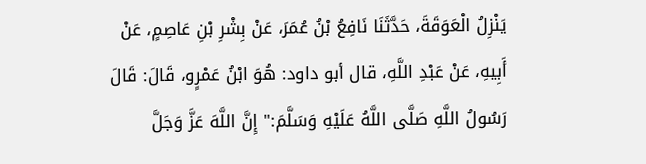يَنْزِلُ الْعَوَقَةَ، حَدَّثَنَا نَافِعُ بْنُ عُمَرَ، عَنْ بِشْرِ بْنِ عَاصِمٍ، عَنْ أَبِيهِ، عَنْ عَبْدِ اللَّهِ، قال أبو داود: هُوَ ابْنُ عَمْرٍو، قَالَ: قَالَ رَسُولُ اللَّهِ صَلَّى اللَّهُ عَلَيْهِ وَسَلَّمَ:" إِنَّ اللَّهَ عَزَّ وَجَلَّ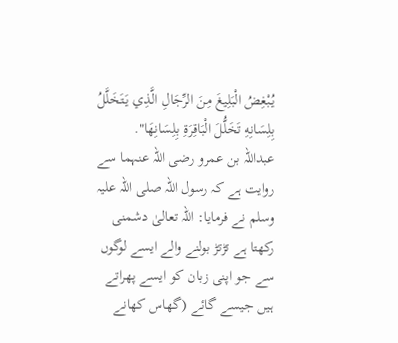يُبْغِضُ الْبَلِيغَ مِنَ الرِّجَالِ الَّذِي يَتَخَلَّلُ بِلِسَانِهِ تَخَلُّلَ الْبَاقِرَةِ بِلِسَانِهَا".
عبداللہ بن عمرو رضی اللہ عنہما سے روایت ہے کہ رسول اللہ صلی اللہ علیہ وسلم نے فرمایا: اللہ تعالیٰ دشمنی رکھتا ہے تڑتڑ بولنے والے ایسے لوگوں سے جو اپنی زبان کو ایسے پھراتے ہیں جیسے گائے (گھاس کھانے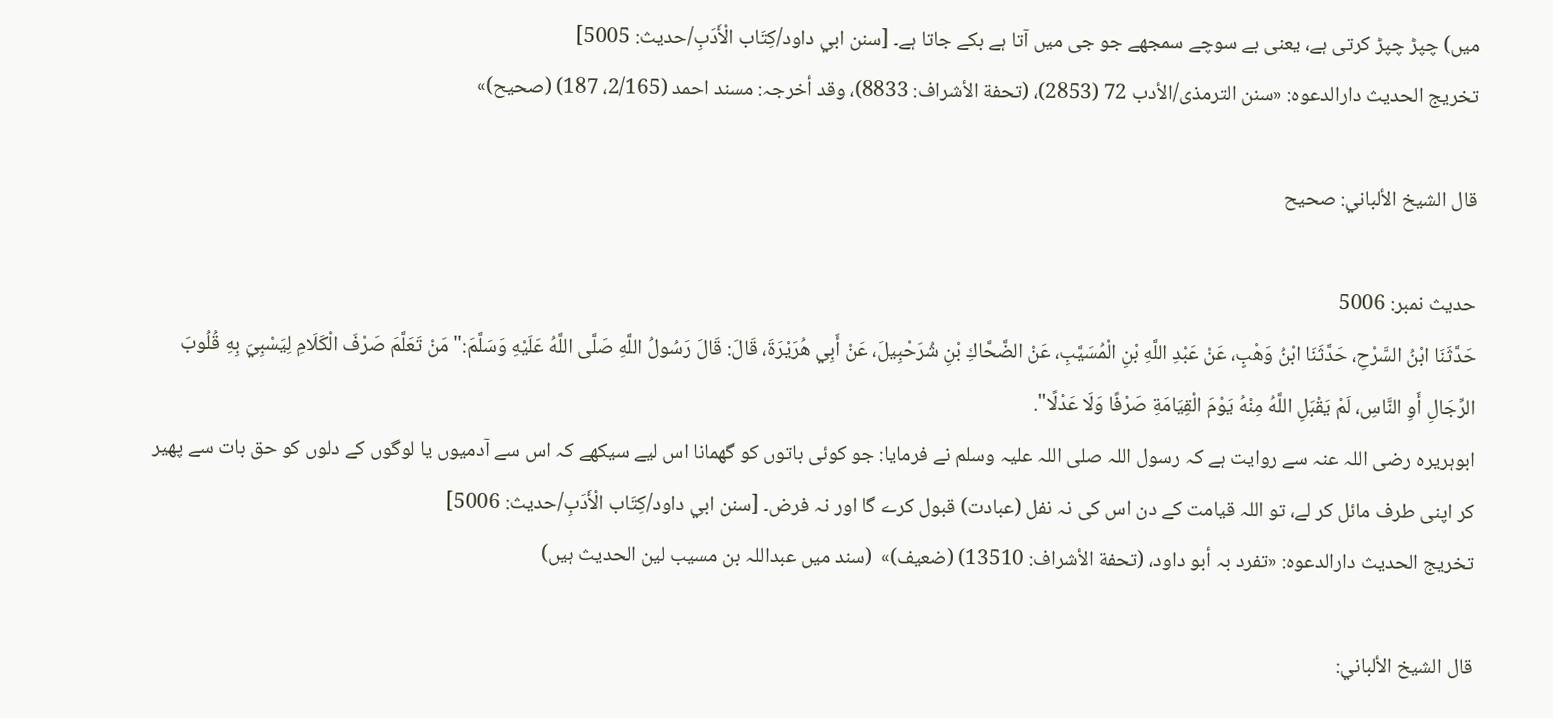میں) چپڑ چپڑ کرتی ہے، یعنی بے سوچے سمجھے جو جی میں آتا ہے بکے جاتا ہے۔ [سنن ابي داود/كِتَاب الْأَدَبِ/حدیث: 5005]
تخریج الحدیث دارالدعوہ: «سنن الترمذی/الأدب 72 (2853)، (تحفة الأشراف: 8833)، وقد أخرجہ: مسند احمد (2/165، 187) (صحیح)»

قال الشيخ الألباني: صحيح

حدیث نمبر: 5006
حَدَّثَنَا ابْنُ السَّرْحِ، حَدَّثَنَا ابْنُ وَهْبٍ، عَنْ عَبْدِ اللَّهِ بْنِ الْمُسَيَّبِ، عَنْ الضَّحَّاكِ بْنِ شُرَحْبِيلَ، عَنْ أَبِي هُرَيْرَةَ، قَالَ: قَالَ رَسُولُ اللَّهِ صَلَّى اللَّهُ عَلَيْهِ وَسَلَّمَ:" مَنْ تَعَلَّمَ صَرْفَ الْكَلَامِ لِيَسْبِيَ بِهِ قُلُوبَ الرِّجَالِ أَوِ النَّاسِ، لَمْ يَقْبَلِ اللَّهُ مِنْهُ يَوْمَ الْقِيَامَةِ صَرْفًا وَلَا عَدْلًا".
ابوہریرہ رضی اللہ عنہ سے روایت ہے کہ رسول اللہ صلی اللہ علیہ وسلم نے فرمایا: جو کوئی باتوں کو گھمانا اس لیے سیکھے کہ اس سے آدمیوں یا لوگوں کے دلوں کو حق بات سے پھیر کر اپنی طرف مائل کر لے، تو اللہ قیامت کے دن اس کی نہ نفل (عبادت) قبول کرے گا اور نہ فرض۔ [سنن ابي داود/كِتَاب الْأَدَبِ/حدیث: 5006]
تخریج الحدیث دارالدعوہ: «تفرد بہ أبو داود، (تحفة الأشراف: 13510) (ضعیف)»  (سند میں عبداللہ بن مسیب لین الحدیث ہیں)

قال الشيخ الألباني: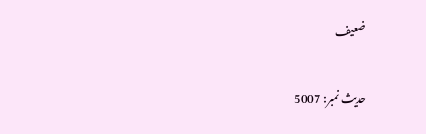ضعيف

حدیث نمبر: 5007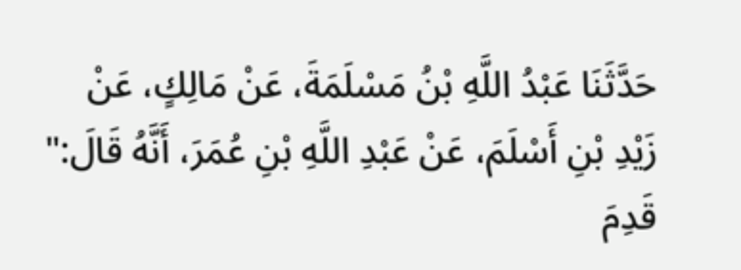حَدَّثَنَا عَبْدُ اللَّهِ بْنُ مَسْلَمَةَ، عَنْ مَالِكٍ، عَنْ زَيْدِ بْنِ أَسْلَمَ، عَنْ عَبْدِ اللَّهِ بْنِ عُمَرَ، أَنَّهُ قَالَ:" قَدِمَ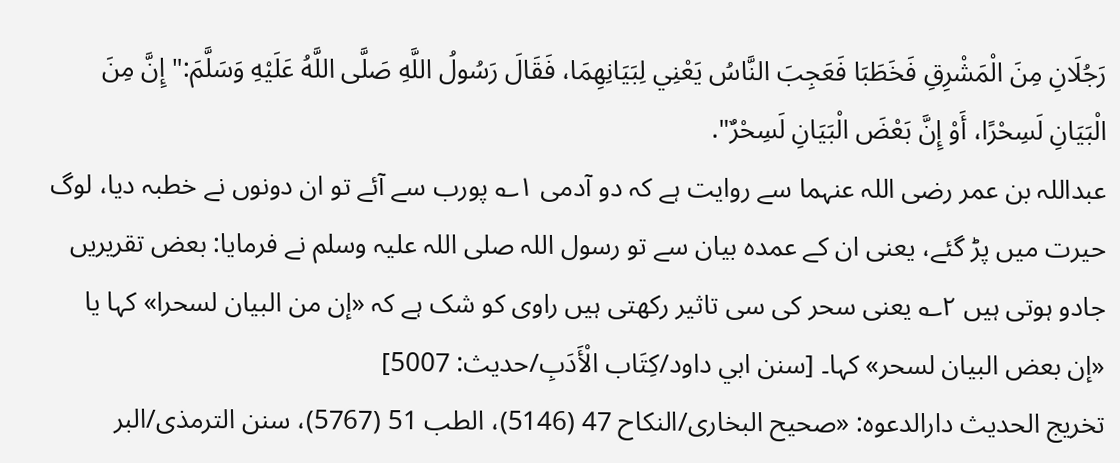رَجُلَانِ مِنَ الْمَشْرِقِ فَخَطَبَا فَعَجِبَ النَّاسُ يَعْنِي لِبَيَانِهِمَا، فَقَالَ رَسُولُ اللَّهِ صَلَّى اللَّهُ عَلَيْهِ وَسَلَّمَ:" إِنَّ مِنَ الْبَيَانِ لَسِحْرًا، أَوْ إِنَّ بَعْضَ الْبَيَانِ لَسِحْرٌ".
عبداللہ بن عمر رضی اللہ عنہما سے روایت ہے کہ دو آدمی ۱؎ پورب سے آئے تو ان دونوں نے خطبہ دیا، لوگ حیرت میں پڑ گئے، یعنی ان کے عمدہ بیان سے تو رسول اللہ صلی اللہ علیہ وسلم نے فرمایا: بعض تقریریں جادو ہوتی ہیں ۲؎ یعنی سحر کی سی تاثیر رکھتی ہیں راوی کو شک ہے کہ «إن من البيان لسحرا» کہا یا «إن بعض البيان لسحر» کہا۔ [سنن ابي داود/كِتَاب الْأَدَبِ/حدیث: 5007]
تخریج الحدیث دارالدعوہ: «صحیح البخاری/النکاح 47 (5146)، الطب 51 (5767)، سنن الترمذی/البر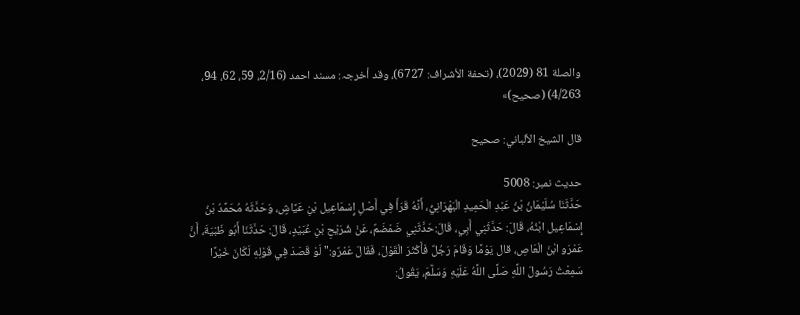والصلة 81 (2029)، (تحفة الأشراف: 6727)، وقد أخرجہ: مسند احمد (2/16، 59، 62، 94، 4/263) (صحیح)»

قال الشيخ الألباني: صحيح

حدیث نمبر: 5008
حَدَّثَنَا سُلَيْمَانُ بْنُ عَبْدِ الْحَمِيدِ الْبَهْرَانِيُّ، أَنَّهُ قَرَأَ فِي أَصْلِ إِسْمَاعِيل بْنِ عَيَّاشٍ، وَحَدَّثَهُ مُحَمَّدُ بْنُ إِسْمَاعِيل ابْنُهُ، قَالَ: حَدَّثَنِي أَبِي، قَالَ:حَدَّثَنِي ضَمْضَمٌ، عَنْ شُرَيْحِ بْنِ عُبَيْدٍ، قَالَ: حَدَّثَنَا أَبُو ظَبْيَةَ، أَنَّ عَمْرَو ابْنَ الْعَاصِ، قال يَوْمًا وَقَامَ رَجُلٌ فَأَكْثَرَ الْقَوْلَ، فَقَالَ عَمْرٌو:" لَوْ قَصَدَ فِي قَوْلِهِ لَكَانَ خَيْرًا سَمِعْتُ رَسُولَ اللَّهِ صَلَّى اللَّهُ عَلَيْهِ وَسَلَّمَ، يَقُولُ: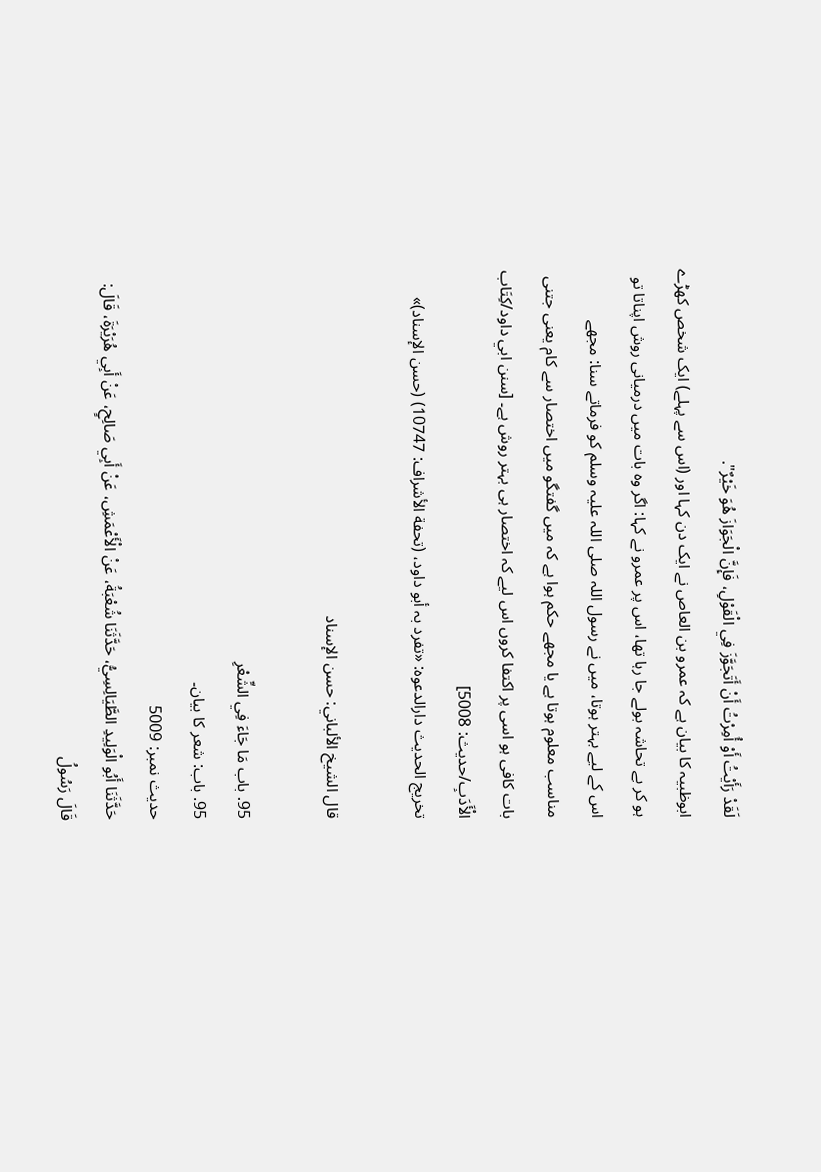لَقَدْ رَأَيْتُ أَوْ أُمِرْتُ أَنْ أَتَجَوَّزَ فِي الْقَوْلِ، فَإِنَّ الْجَوَازَ هُوَ خَيْرٌ".
ابوظبیہ کا بیان ہے کہ عمرو بن العاص نے ایک دن کہا اور (اس سے پہلے) ایک شخص کھڑے ہو کر بے تحاشہ بولے جا رہا تھا، اس پر عمرو نے کہا: اگر وہ بات میں درمیانی روش اپناتا تو اس کے لیے بہتر ہوتا، میں نے رسول اللہ صلی اللہ علیہ وسلم کو فرماتے سنا: مجھے مناسب معلوم ہوتا ہے یا مجھے حکم ہوا ہے کہ میں گفتگو میں اختصار سے کام یعنی جتنی بات کافی ہو اسی پر اکتفا کروں اس لیے کہ اختصار ہی بہتر روش ہے۔ [سنن ابي داود/كِتَاب الْأَدَبِ/حدیث: 5008]
تخریج الحدیث دارالدعوہ: «تفرد بہ أبو داود، (تحفة الأشراف: 10747) (حسن الإسناد)»

قال الشيخ الألباني: حسن الإسناد

95. باب مَا جَاءَ فِي الشِّعْرِ
95. باب: شعر کا بیان۔
حدیث نمبر: 5009
حَدَّثَنَا أَبُو الْوَلِيدِ الطَّيَالِسِيُّ، حَدَّثَنَا شُعْبَةُ، عَنْ الْأَعْمَشِ، عَنْ أَبِي صَالِحٍ، عَنْ أَبِي هُرَيْرَةَ، قَالَ: قَالَ رَسُولُ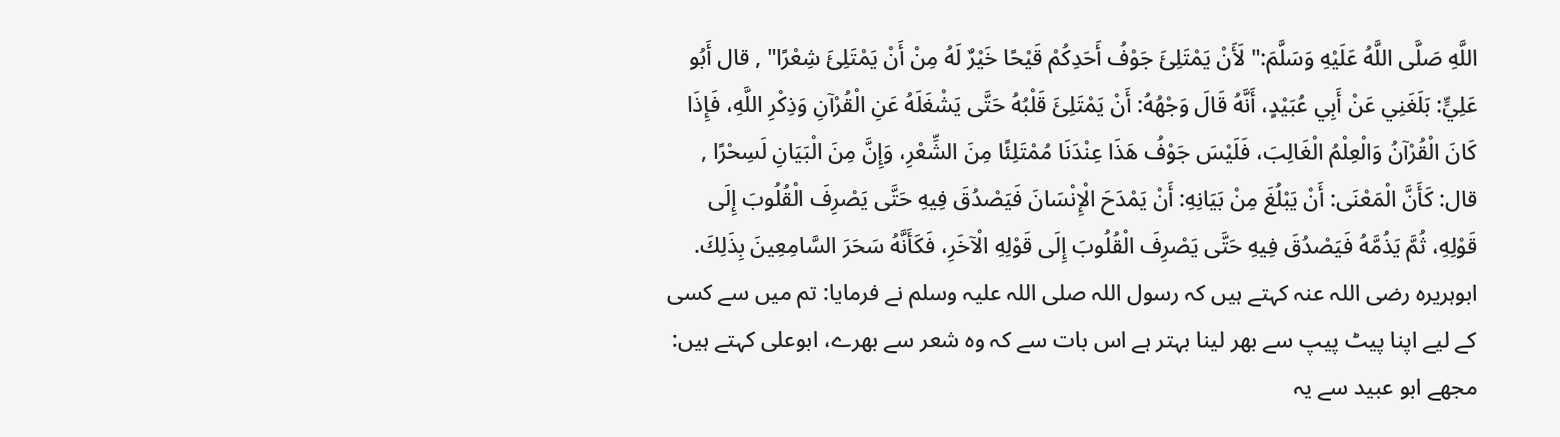اللَّهِ صَلَّى اللَّهُ عَلَيْهِ وَسَلَّمَ:" لَأَنْ يَمْتَلِئَ جَوْفُ أَحَدِكُمْ قَيْحًا خَيْرٌ لَهُ مِنْ أَنْ يَمْتَلِئَ شِعْرًا" , قال أَبُو عَلِيٍّ: بَلَغَنِي عَنْ أَبِي عُبَيْدٍ، أَنَّهُ قَالَ وَجْهُهُ: أَنْ يَمْتَلِئَ قَلْبُهُ حَتَّى يَشْغَلَهُ عَنِ الْقُرْآنِ وَذِكْرِ اللَّهِ، فَإِذَا كَانَ الْقُرْآنُ وَالْعِلْمُ الْغَالِبَ، فَلَيْسَ جَوْفُ هَذَا عِنْدَنَا مُمْتَلِئًا مِنَ الشِّعْرِ، وَإِنَّ مِنَ الْبَيَانِ لَسِحْرًا , قال: كَأَنَّ الْمَعْنَى: أَنْ يَبْلُغَ مِنْ بَيَانِهِ: أَنْ يَمْدَحَ الْإِنْسَانَ فَيَصْدُقَ فِيهِ حَتَّى يَصْرِفَ الْقُلُوبَ إِلَى قَوْلِهِ، ثُمَّ يَذُمَّهُ فَيَصْدُقَ فِيهِ حَتَّى يَصْرِفَ الْقُلُوبَ إِلَى قَوْلِهِ الْآخَرِ، فَكَأَنَّهُ سَحَرَ السَّامِعِينَ بِذَلِكَ.
ابوہریرہ رضی اللہ عنہ کہتے ہیں کہ رسول اللہ صلی اللہ علیہ وسلم نے فرمایا: تم میں سے کسی کے لیے اپنا پیٹ پیپ سے بھر لینا بہتر ہے اس بات سے کہ وہ شعر سے بھرے، ابوعلی کہتے ہیں: مجھے ابو عبید سے یہ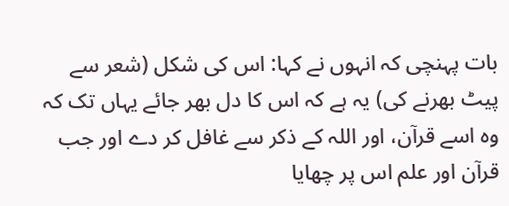بات پہنچی کہ انہوں نے کہا: اس کی شکل (شعر سے پیٹ بھرنے کی) یہ ہے کہ اس کا دل بھر جائے یہاں تک کہ وہ اسے قرآن، اور اللہ کے ذکر سے غافل کر دے اور جب قرآن اور علم اس پر چھایا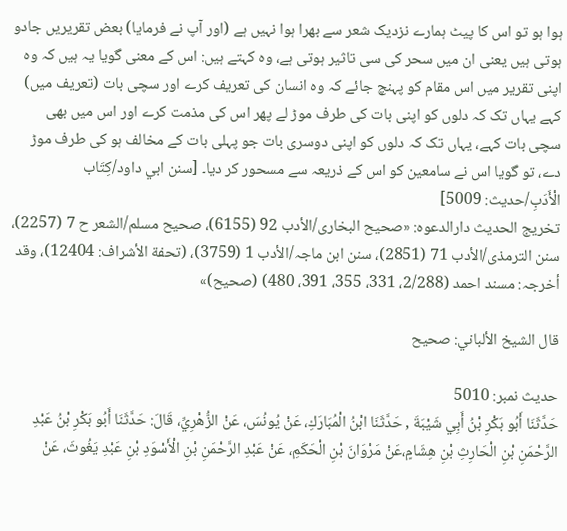ہوا ہو تو اس کا پیٹ ہمارے نزدیک شعر سے بھرا ہوا نہیں ہے (اور آپ نے فرمایا) بعض تقریریں جادو ہوتی ہیں یعنی ان میں سحر کی سی تاثیر ہوتی ہے، وہ کہتے ہیں: اس کے معنی گویا یہ ہیں کہ وہ اپنی تقریر میں اس مقام کو پہنچ جائے کہ وہ انسان کی تعریف کرے اور سچی بات (تعریف میں) کہے یہاں تک کہ دلوں کو اپنی بات کی طرف موڑ لے پھر اس کی مذمت کرے اور اس میں بھی سچی بات کہے، یہاں تک کہ دلوں کو اپنی دوسری بات جو پہلی بات کے مخالف ہو کی طرف موڑ دے، تو گویا اس نے سامعین کو اس کے ذریعہ سے مسحور کر دیا۔ [سنن ابي داود/كِتَاب الْأَدَبِ/حدیث: 5009]
تخریج الحدیث دارالدعوہ: «صحیح البخاری/الأدب 92 (6155)، صحیح مسلم/الشعر ح 7 (2257)، سنن الترمذی/الأدب 71 (2851)، سنن ابن ماجہ/الأدب 1 (3759)، (تحفة الأشراف: 12404)، وقد أخرجہ: مسند احمد (2/288، 331، 355، 391، 480) (صحیح)»

قال الشيخ الألباني: صحيح

حدیث نمبر: 5010
حَدَّثَنَا أَبُو بَكْرِ بْنُ أَبِي شَيْبَةَ , حَدَّثَنَا ابْنُ الْمُبَارَكِ، عَنْ يُونُسَ، عَنْ الزُّهْرِيِّ، قَالَ: حَدَّثَنَا أَبُو بَكْرِ بْنُ عَبْدِ الرَّحْمَنِ بْنِ الْحَارِثِ بْنِ هِشَامٍ،عَنْ مَرْوَانَ بْنِ الْحَكَمِ، عَنْ عَبْدِ الرَّحْمَنِ بْنِ الْأَسْوَدِ بْنِ عَبْدِ يَغُوثَ، عَنْ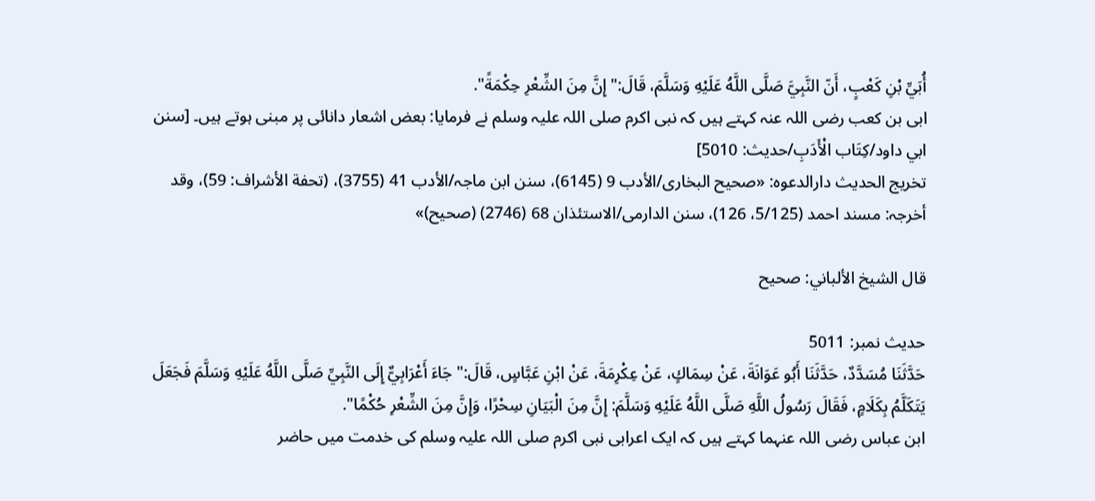أُبَيِّ بْنِ كَعْبٍ، أَنّ النَّبِيَّ صَلَّى اللَّهُ عَلَيْهِ وَسَلَّمَ، قَالَ:" إِنَّ مِنَ الشِّعْرِ حِكْمَةً".
ابی بن کعب رضی اللہ عنہ کہتے ہیں کہ نبی اکرم صلی اللہ علیہ وسلم نے فرمایا: بعض اشعار دانائی پر مبنی ہوتے ہیں۔ [سنن ابي داود/كِتَاب الْأَدَبِ/حدیث: 5010]
تخریج الحدیث دارالدعوہ: «صحیح البخاری/الأدب 9 (6145)، سنن ابن ماجہ/الأدب 41 (3755)، (تحفة الأشراف: 59)، وقد أخرجہ: مسند احمد (5/125، 126)، سنن الدارمی/الاستئذان 68 (2746) (صحیح)»

قال الشيخ الألباني: صحيح

حدیث نمبر: 5011
حَدَّثَنَا مُسَدَّدٌ، حَدَّثَنَا أَبُو عَوَانَةَ، عَنْ سِمَاكٍ، عَنْ عِكْرِمَةَ، عَنْ ابْنِ عَبَّاسٍ، قَالَ:" جَاءَ أَعْرَابِيٌّ إِلَى النَّبِيِّ صَلَّى اللَّهُ عَلَيْهِ وَسَلَّمَ فَجَعَلَ يَتَكَلَّمُ بِكَلَامٍ، فَقَالَ رَسُولُ اللَّهِ صَلَّى اللَّهُ عَلَيْهِ وَسَلَّمَ: إِنَّ مِنَ الْبَيَانِ سِحْرًا، وَإِنَّ مِنَ الشِّعْرِ حُكْمًا".
ابن عباس رضی اللہ عنہما کہتے ہیں کہ ایک اعرابی نبی اکرم صلی اللہ علیہ وسلم کی خدمت میں حاضر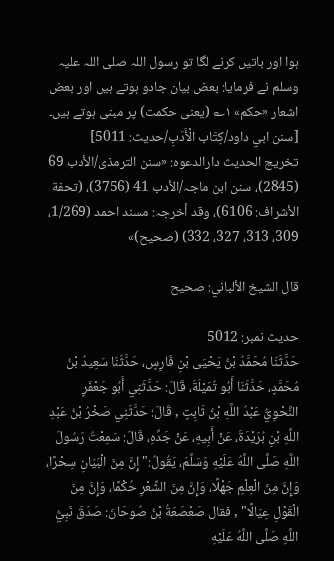ہوا اور باتیں کرنے لگا تو رسول اللہ صلی اللہ علیہ وسلم نے فرمایا: بعض بیان جادو ہوتے ہیں اور بعض اشعار «حكم» ۱؎ (یعنی حکمت) پر مبنی ہوتے ہیں۔ [سنن ابي داود/كِتَاب الْأَدَبِ/حدیث: 5011]
تخریج الحدیث دارالدعوہ: «سنن الترمذی/الأدب 69 (2845)، سنن ابن ماجہ/الأدب 41 (3756)، (تحفة الأشراف: 6106)، وقد أخرجہ: مسند احمد (1/269، 309، 313، 327، 332) (صحیح)»

قال الشيخ الألباني: صحيح

حدیث نمبر: 5012
حَدَّثَنَا مُحَمَّدُ بْنُ يَحْيَى بْنِ فَارِسٍ، حَدَّثَنَا سَعِيدُ بْنُ مُحَمَّدٍ، حَدَّثَنَا أَبُو تُمَيْلَةَ، قَالَ: حَدَّثَنِي أَبُو جَعْفَرٍ النَّحْوِيُّ عَبْدُ اللَّهِ بْنُ ثَابِتٍ , قَالَ: حَدَّثَنِي صَخْرُ بْنُ عَبْدِ اللَّهِ بْنِ بُرَيْدَةَ، عَنْ أَبِيهِ، عَنْ جَدِّهِ، قَالَ: سَمِعْتُ رَسُولَ اللَّهِ صَلَّى اللَّهُ عَلَيْهِ وَسَلَّمَ، يَقُولُ:" إِنَّ مِنَ الْبَيَانِ سِحْرًا، وَإِنَّ مِنَ الْعِلْمِ جَهْلًا، وَإِنَّ مِنَ الشِّعْرِ حُكْمًا، وَإِنَّ مِنَ الْقَوْلِ عِيَالًا" , فقال صَعْصَعَةُ بْنُ صُوحَانَ: صَدَقَ نَبِيُّ اللَّهِ صَلَّى اللَّهُ عَلَيْهِ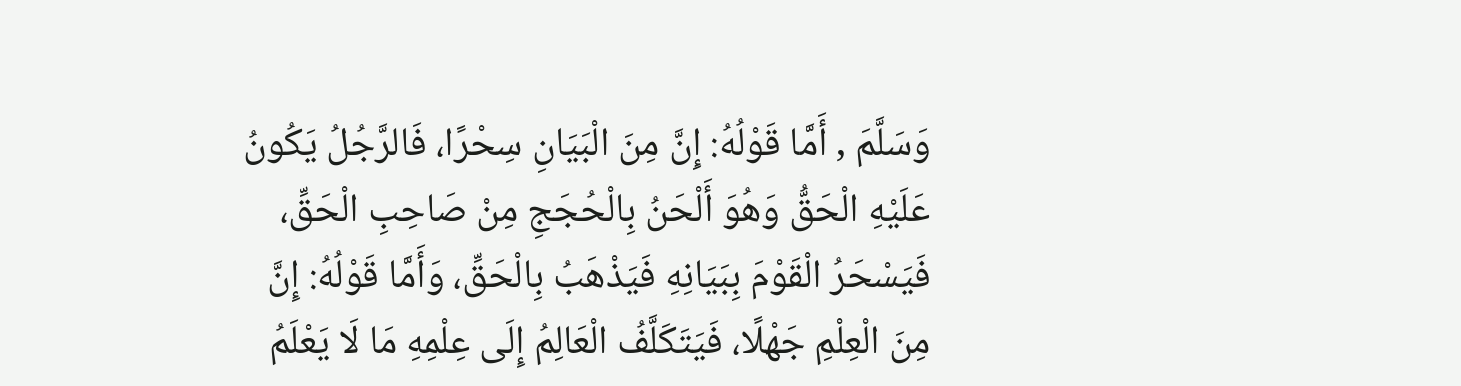وَسَلَّمَ , أَمَّا قَوْلُهُ: إِنَّ مِنَ الْبَيَانِ سِحْرًا، فَالرَّجُلُ يَكُونُ عَلَيْهِ الْحَقُّ وَهُوَ أَلْحَنُ بِالْحُجَجِ مِنْ صَاحِبِ الْحَقِّ، فَيَسْحَرُ الْقَوْمَ بِبَيَانِهِ فَيَذْهَبُ بِالْحَقِّ، وَأَمَّا قَوْلُهُ: إِنَّ مِنَ الْعِلْمِ جَهْلًا، فَيَتَكَلَّفُ الْعَالِمُ إِلَى عِلْمِهِ مَا لَا يَعْلَمُ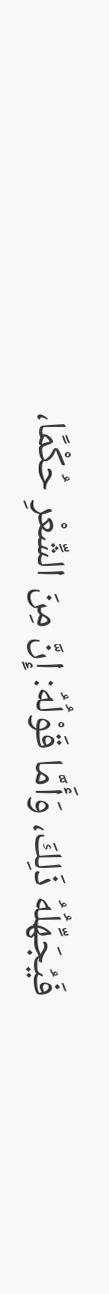فَيُجَهِّلُهُ ذَلِكَ، وَأَمَّا قَوْلُهُ: إِنَّ مِنَ الشِّعْرِ حُكْمًا،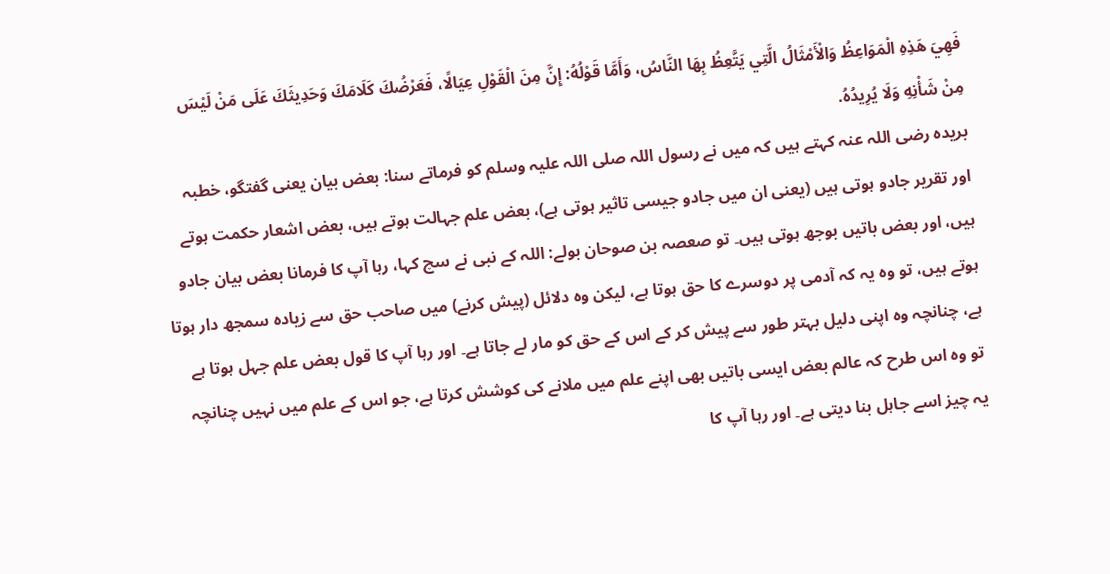فَهِيَ هَذِهِ الْمَوَاعِظُ وَالْأَمْثَالُ الَّتِي يَتَّعِظُ بِهَا النَّاسُ، وَأَمَّا قَوْلُهُ: إِنَّ مِنَ الْقَوْلِ عِيَالًا، فَعَرْضُكَ كَلَامَكَ وَحَدِيثَكَ عَلَى مَنْ لَيْسَ مِنْ شَأْنِهِ وَلَا يُرِيدُهُ.
بریدہ رضی اللہ عنہ کہتے ہیں کہ میں نے رسول اللہ صلی اللہ علیہ وسلم کو فرماتے سنا: بعض بیان یعنی گفتگو، خطبہ اور تقریر جادو ہوتی ہیں (یعنی ان میں جادو جیسی تاثیر ہوتی ہے)، بعض علم جہالت ہوتے ہیں، بعض اشعار حکمت ہوتے ہیں، اور بعض باتیں بوجھ ہوتی ہیں۔ تو صعصہ بن صوحان بولے: اللہ کے نبی نے سچ کہا، رہا آپ کا فرمانا بعض بیان جادو ہوتے ہیں، تو وہ یہ کہ آدمی پر دوسرے کا حق ہوتا ہے، لیکن وہ دلائل (پیش کرنے) میں صاحب حق سے زیادہ سمجھ دار ہوتا ہے، چنانچہ وہ اپنی دلیل بہتر طور سے پیش کر کے اس کے حق کو مار لے جاتا ہے۔ اور رہا آپ کا قول بعض علم جہل ہوتا ہے تو وہ اس طرح کہ عالم بعض ایسی باتیں بھی اپنے علم میں ملانے کی کوشش کرتا ہے، جو اس کے علم میں نہیں چنانچہ یہ چیز اسے جاہل بنا دیتی ہے۔ اور رہا آپ کا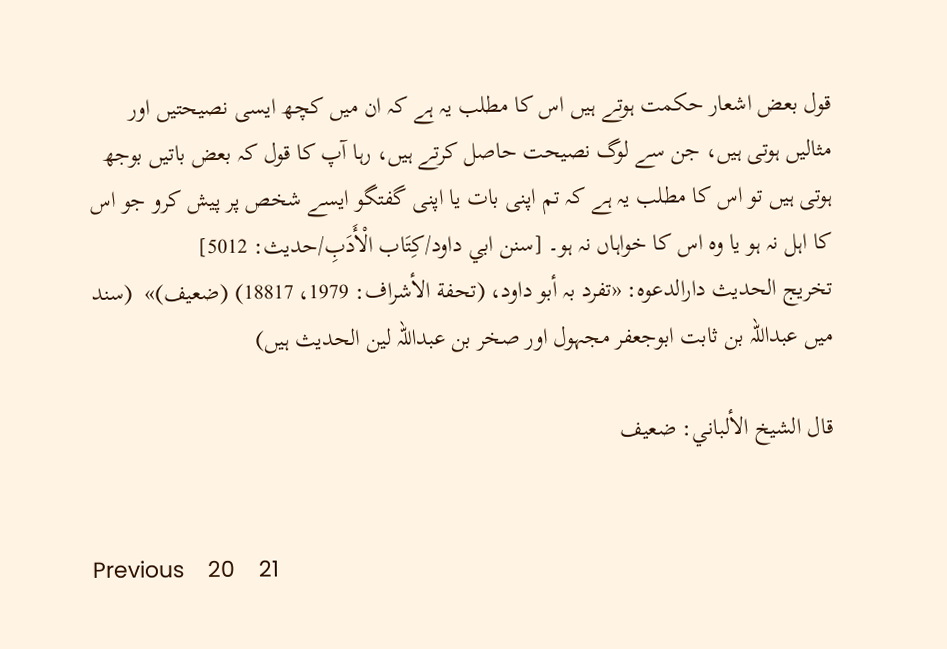قول بعض اشعار حکمت ہوتے ہیں اس کا مطلب یہ ہے کہ ان میں کچھ ایسی نصیحتیں اور مثالیں ہوتی ہیں، جن سے لوگ نصیحت حاصل کرتے ہیں، رہا آپ کا قول کہ بعض باتیں بوجھ ہوتی ہیں تو اس کا مطلب یہ ہے کہ تم اپنی بات یا اپنی گفتگو ایسے شخص پر پیش کرو جو اس کا اہل نہ ہو یا وہ اس کا خواہاں نہ ہو۔ [سنن ابي داود/كِتَاب الْأَدَبِ/حدیث: 5012]
تخریج الحدیث دارالدعوہ: «تفرد بہ أبو داود، (تحفة الأشراف: 1979، 18817) (ضعیف)»  (سند میں عبداللہ بن ثابت ابوجعفر مجہول اور صخر بن عبداللہ لین الحدیث ہیں)

قال الشيخ الألباني: ضعيف


Previous    20    21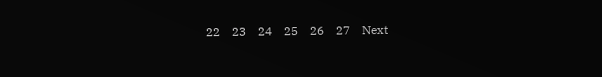22    23    24    25    26    27    Next